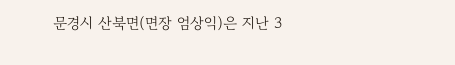문경시 산북면(면장 엄상익)은 지난 3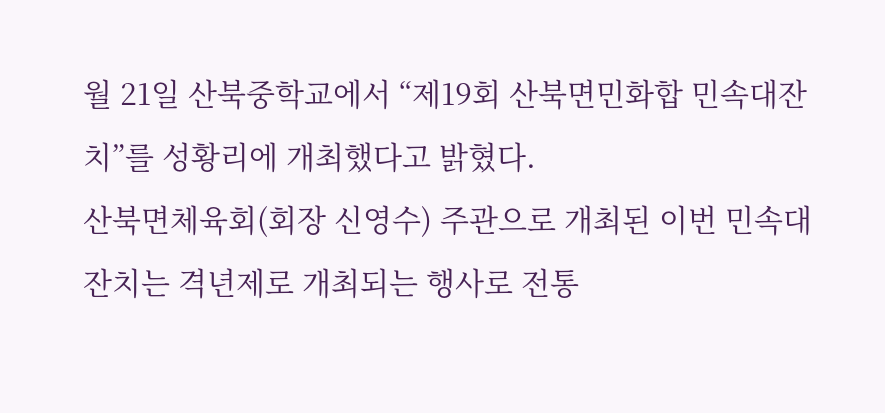월 21일 산북중학교에서 “제19회 산북면민화합 민속대잔치”를 성황리에 개최했다고 밝혔다.
산북면체육회(회장 신영수) 주관으로 개최된 이번 민속대잔치는 격년제로 개최되는 행사로 전통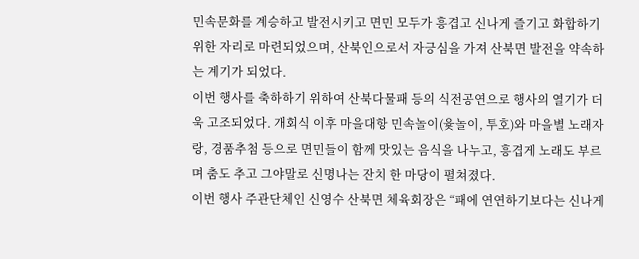민속문화를 계승하고 발전시키고 면민 모두가 흥겹고 신나게 즐기고 화합하기 위한 자리로 마련되었으며, 산북인으로서 자긍심을 가져 산북면 발전을 약속하는 계기가 되었다.
이번 행사를 축하하기 위하여 산북다물패 등의 식전공연으로 행사의 열기가 더욱 고조되었다. 개회식 이후 마을대항 민속놀이(윷놀이, 투호)와 마을별 노래자랑, 경품추첨 등으로 면민들이 함께 맛있는 음식을 나누고, 흥겹게 노래도 부르며 춤도 추고 그야말로 신명나는 잔치 한 마당이 펼쳐졌다.
이번 행사 주관단체인 신영수 산북면 체육회장은 “패에 연연하기보다는 신나게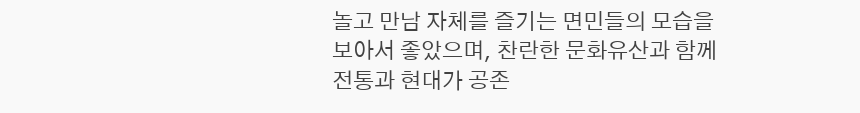놀고 만남 자체를 즐기는 면민들의 모습을 보아서 좋았으며, 찬란한 문화유산과 함께 전통과 현대가 공존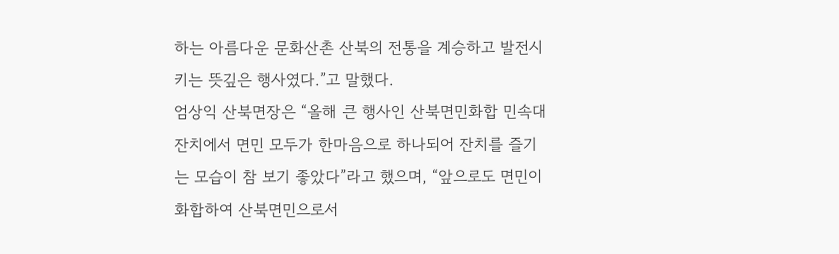하는 아름다운 문화산촌 산북의 전통을 계승하고 발전시키는 뜻깊은 행사였다.”고 말했다.
엄상익 산북면장은 “올해 큰 행사인 산북면민화합 민속대잔치에서 면민 모두가 한마음으로 하나되어 잔치를 즐기는 모습이 참 보기 좋았다”라고 했으며, “앞으로도 면민이 화합하여 산북면민으로서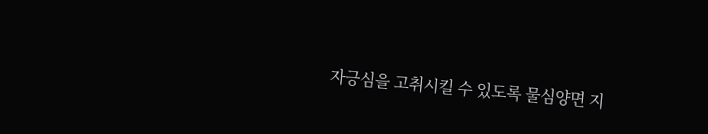자긍심을 고취시킬 수 있도록 물심양면 지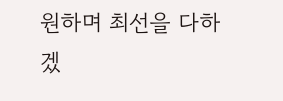원하며 최선을 다하겠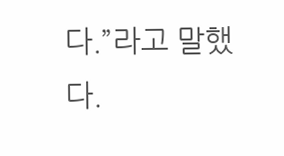다.”라고 말했다.